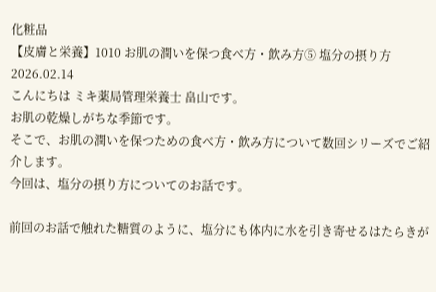化粧品
【皮膚と栄養】1010 お肌の潤いを保つ食べ方・飲み方⑤ 塩分の摂り方
2026.02.14
こんにちは ミキ薬局管理栄養士 畠山です。
お肌の乾燥しがちな季節です。
そこで、お肌の潤いを保つための食べ方・飲み方について数回シリーズでご紹介します。
今回は、塩分の摂り方についてのお話です。

前回のお話で触れた糖質のように、塩分にも体内に水を引き寄せるはたらきが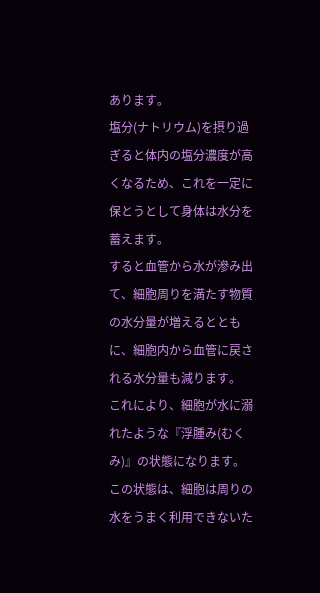あります。
塩分(ナトリウム)を摂り過ぎると体内の塩分濃度が高くなるため、これを一定に保とうとして身体は水分を蓄えます。
すると血管から水が滲み出て、細胞周りを満たす物質の水分量が増えるとともに、細胞内から血管に戻される水分量も減ります。
これにより、細胞が水に溺れたような『浮腫み(むくみ)』の状態になります。
この状態は、細胞は周りの水をうまく利用できないた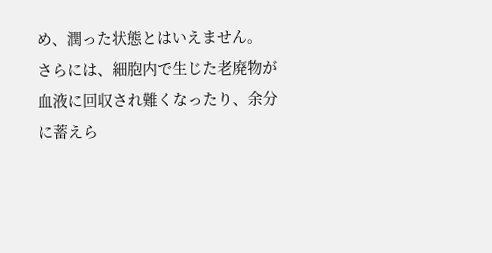め、潤った状態とはいえません。
さらには、細胞内で生じた老廃物が血液に回収され難くなったり、余分に蓄えら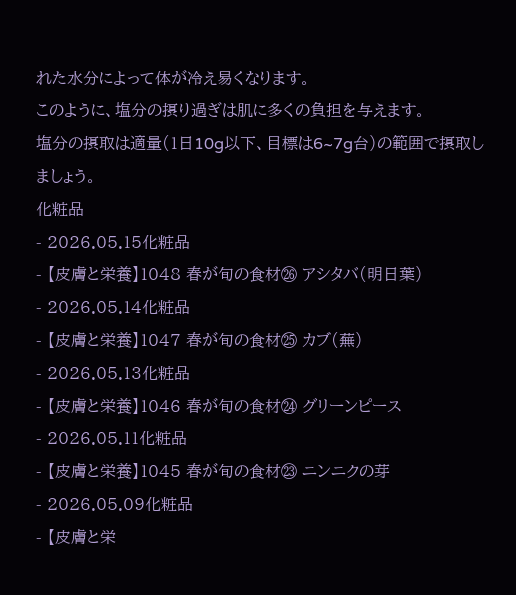れた水分によって体が冷え易くなります。
このように、塩分の摂り過ぎは肌に多くの負担を与えます。
塩分の摂取は適量(1日10g以下、目標は6~7g台)の範囲で摂取しましょう。
化粧品
- 2026.05.15化粧品
- 【皮膚と栄養】1048 春が旬の食材㉖ アシタバ(明日葉)
- 2026.05.14化粧品
- 【皮膚と栄養】1047 春が旬の食材㉕ カブ(蕪)
- 2026.05.13化粧品
- 【皮膚と栄養】1046 春が旬の食材㉔ グリーンピース
- 2026.05.11化粧品
- 【皮膚と栄養】1045 春が旬の食材㉓ ニンニクの芽
- 2026.05.09化粧品
- 【皮膚と栄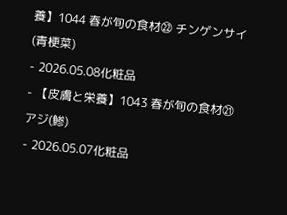養】1044 春が旬の食材㉒ チンゲンサイ(青梗菜)
- 2026.05.08化粧品
- 【皮膚と栄養】1043 春が旬の食材㉑ アジ(鯵)
- 2026.05.07化粧品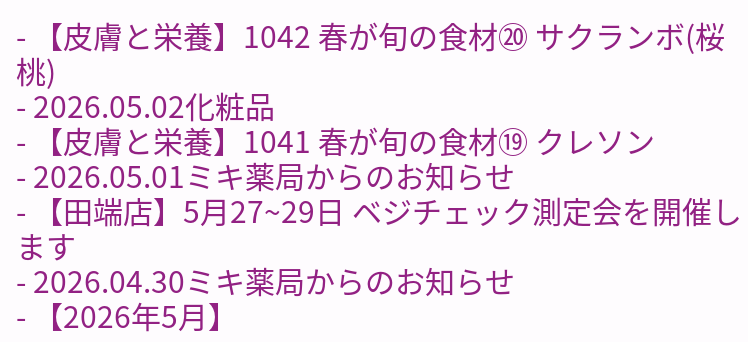- 【皮膚と栄養】1042 春が旬の食材⑳ サクランボ(桜桃)
- 2026.05.02化粧品
- 【皮膚と栄養】1041 春が旬の食材⑲ クレソン
- 2026.05.01ミキ薬局からのお知らせ
- 【田端店】5月27~29日 ベジチェック測定会を開催します
- 2026.04.30ミキ薬局からのお知らせ
- 【2026年5月】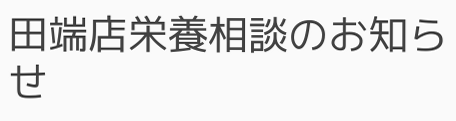田端店栄養相談のお知らせ